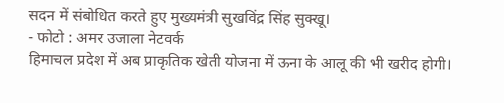सदन में संबोधित करते हुए मुख्यमंत्री सुखविंद्र सिंह सुक्खू।
- फोटो : अमर उजाला नेटवर्क
हिमाचल प्रदेश में अब प्राकृतिक खेती योजना में ऊना के आलू की भी खरीद होगी।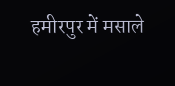हमीरपुर में मसाले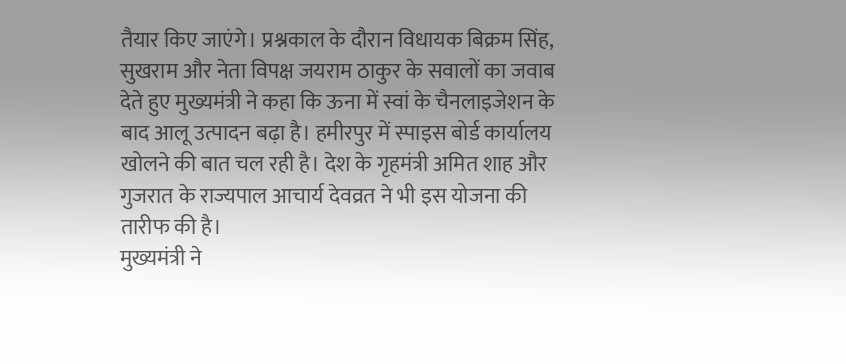तैयार किए जाएंगे। प्रश्नकाल के दौरान विधायक बिक्रम सिंह, सुखराम और नेता विपक्ष जयराम ठाकुर के सवालों का जवाब देते हुए मुख्यमंत्री ने कहा कि ऊना में स्वां के चैनलाइजेशन के बाद आलू उत्पादन बढ़ा है। हमीरपुर में स्पाइस बोर्ड कार्यालय खोलने की बात चल रही है। देश के गृहमंत्री अमित शाह और गुजरात के राज्यपाल आचार्य देवव्रत ने भी इस योजना की तारीफ की है।
मुख्यमंत्री ने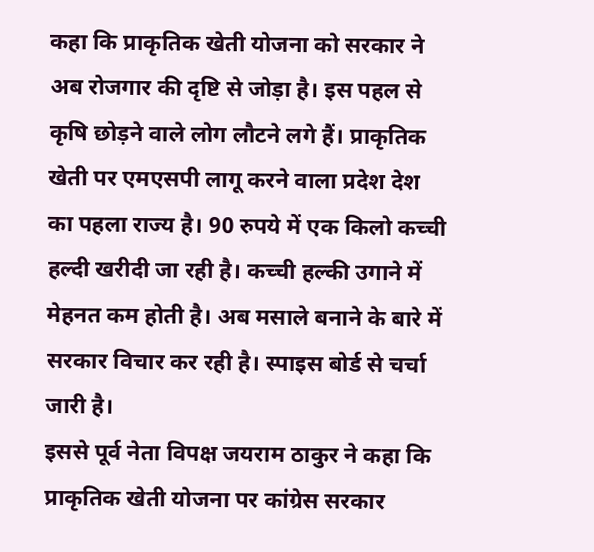कहा कि प्राकृतिक खेती योजना को सरकार ने अब रोजगार की दृष्टि से जोड़ा है। इस पहल से कृषि छोड़ने वाले लोग लौटने लगे हैं। प्राकृतिक खेती पर एमएसपी लागू करने वाला प्रदेश देश का पहला राज्य है। 90 रुपये में एक किलो कच्ची हल्दी खरीदी जा रही है। कच्ची हल्की उगाने में मेहनत कम होती है। अब मसाले बनाने के बारे में सरकार विचार कर रही है। स्पाइस बोर्ड से चर्चा जारी है।
इससे पूर्व नेता विपक्ष जयराम ठाकुर ने कहा कि प्राकृतिक खेती योजना पर कांग्रेस सरकार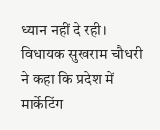ध्यान नहीं दे रही। विधायक सुखराम चौधरी ने कहा कि प्रदेश में मार्केटिंग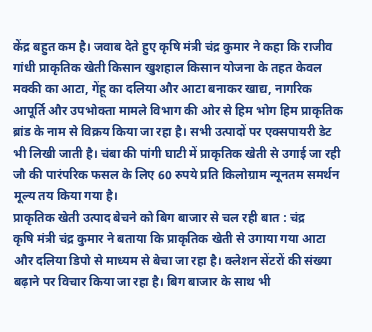केंद्र बहुत कम है। जवाब देते हुए कृषि मंत्री चंद्र कुमार ने कहा कि राजीव गांधी प्राकृतिक खेती किसान खुशहाल किसान योजना के तहत केवल मक्की का आटा, गेंहू का दलिया और आटा बनाकर खाद्य, नागरिक आपूर्ति और उपभोक्ता मामले विभाग की ओर से हिम भोग हिम प्राकृतिक ब्रांड के नाम से विक्रय किया जा रहा है। सभी उत्पादों पर एक्सपायरी डेट भी लिखी जाती है। चंबा की पांगी घाटी में प्राकृतिक खेती से उगाई जा रही जौ की पारंपरिक फसल के लिए 60 रुपये प्रति किलोग्राम न्यूनतम समर्थन मूल्य तय किया गया है।
प्राकृतिक खेती उत्पाद बेचने को बिग बाजार से चल रही बात : चंद्र
कृषि मंत्री चंद्र कुमार ने बताया कि प्राकृतिक खेती से उगाया गया आटा और दलिया डिपो से माध्यम से बेचा जा रहा है। क्लेशन सेंटरों की संख्या बढ़ाने पर विचार किया जा रहा है। बिग बाजार के साथ भी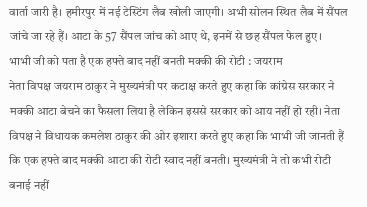वार्ता जारी है। हमीरपुर में नई टेस्टिंग लैब खोली जाएगी। अभी सोलन स्थित लैब में सैंपल जांचे जा रहे हैं। आटा के 57 सैंपल जांच को आए थे, इनमें से छह सैंपल फेल हुए।
भाभी जी को पता है एक हफ्ते बाद नहीं बनती मक्की की रोटी : जयराम
नेता विपक्ष जयराम ठाकुर ने मुख्यमंत्री पर कटाक्ष करते हुए कहा कि कांग्रेस सरकार ने मक्की आटा बेचने का फैसला लिया है लेकिन इससे सरकार को आय नहीं हो रही। नेता विपक्ष ने विधायक कमलेश ठाकुर की ओर इशारा करते हुए कहा कि भाभी जी जानती हैं कि एक हफ्ते बाद मक्की आटा की रोटी स्वाद नहीं बनती। मुख्यमंत्री ने तो कभी रोटी बनाई नहीं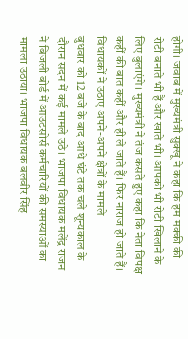होगी। जवाब में मुख्यमंत्री सुक्खू ने कहा कि हम मक्की की रोटी बनाते भी हैं और खाते भी। आपको भी रोटी खिलाने के लिए बुलाएंगे। मुख्यमंत्री ने तंज कसते हुए कहा कि नेता विपक्ष कहीं की बात कहीं और ही ले जाते हैं। फिर नाराज हो जाते हैं।
विधायकों ने उठाए अपने-अपने क्षेत्रों के मामले
बुधवार को 12 बजे के बाद आधे घंटे तक चले शून्यकाल के दौरान सदन में कई मामले उठे। भाजपा विधायक मलेंद्र राजन ने बिजली बोर्ड में आउटसोर्स कर्मचारियों की समस्याओं का मामला उठाया। भाजपा विधायक बलवीर सिंह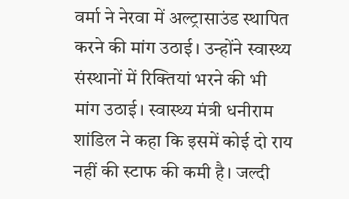वर्मा ने नेरवा में अल्ट्रासाउंड स्थापित करने की मांग उठाई। उन्होंने स्वास्थ्य संस्थानों में रिक्तियां भरने की भी मांग उठाई। स्वास्थ्य मंत्री धनीराम शांडिल ने कहा कि इसमें कोई दो राय नहीं की स्टाफ की कमी है। जल्दी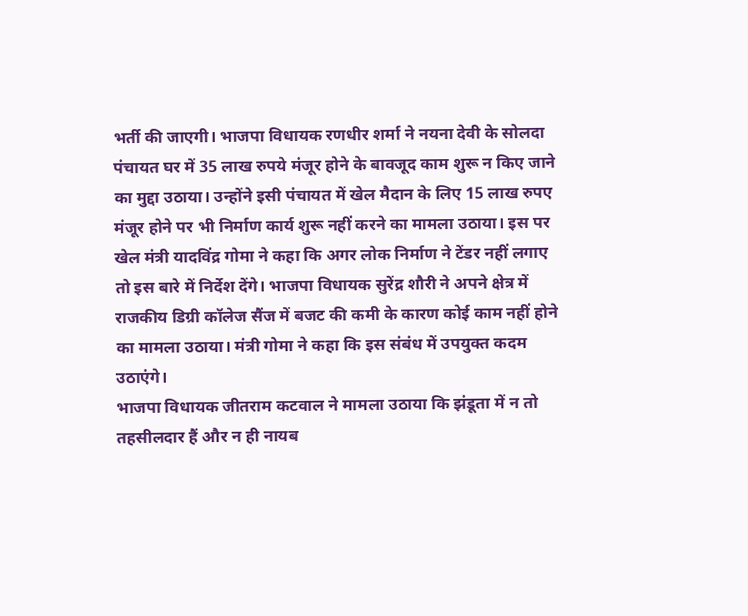भर्ती की जाएगी। भाजपा विधायक रणधीर शर्मा ने नयना देवी के सोलदा पंचायत घर में 35 लाख रुपये मंजूर होने के बावजूद काम शुरू न किए जाने का मुद्दा उठाया। उन्होंने इसी पंचायत में खेल मैदान के लिए 15 लाख रुपए मंजूर होने पर भी निर्माण कार्य शुरू नहीं करने का मामला उठाया। इस पर खेल मंत्री यादविंद्र गोमा ने कहा कि अगर लोक निर्माण ने टेंडर नहीं लगाए तो इस बारे में निर्देश देंगे। भाजपा विधायक सुरेंद्र शौरी ने अपने क्षेत्र में राजकीय डिग्री कॉलेज सैंज में बजट की कमी के कारण कोई काम नहीं होने का मामला उठाया। मंत्री गोमा ने कहा कि इस संबंध में उपयुक्त कदम उठाएंगे।
भाजपा विधायक जीतराम कटवाल ने मामला उठाया कि झंडूता में न तो तहसीलदार हैं और न ही नायब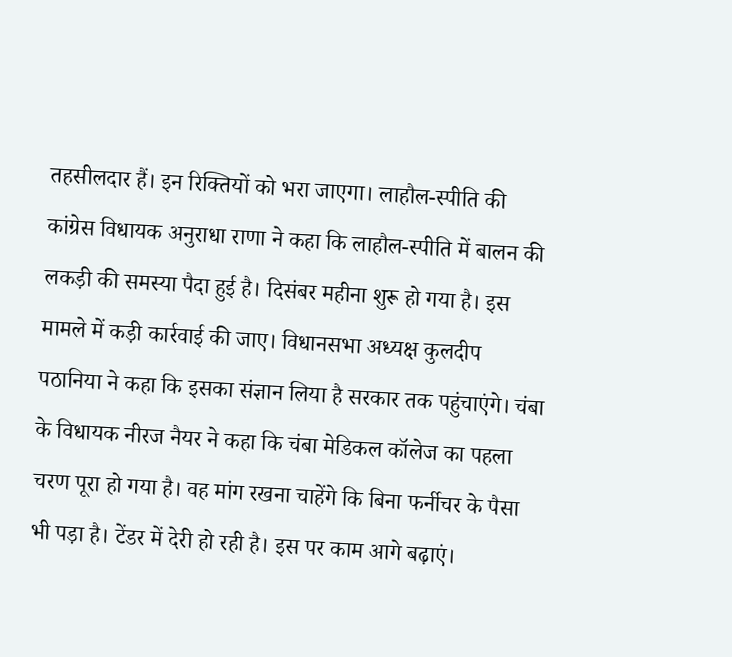तहसीलदार हैं। इन रिक्तियों को भरा जाएगा। लाहौल-स्पीति की कांग्रेस विधायक अनुराधा राणा ने कहा कि लाहौल-स्पीति में बालन की लकड़ी की समस्या पैदा हुई है। दिसंबर महीना शुरू हो गया है। इस मामले में कड़ी कार्रवाई की जाए। विधानसभा अध्यक्ष कुलदीप पठानिया ने कहा कि इसका संज्ञान लिया है सरकार तक पहुंचाएंगे। चंबा के विधायक नीरज नैयर ने कहा कि चंबा मेडिकल कॉलेज का पहला चरण पूरा हो गया है। वह मांग रखना चाहेंगे कि बिना फर्नीचर के पैसा भी पड़ा है। टेंडर में देरी हो रही है। इस पर काम आगे बढ़ाएं।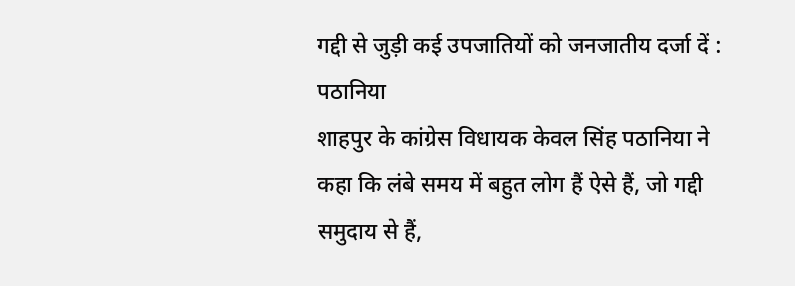गद्दी से जुड़ी कई उपजातियों को जनजातीय दर्जा दें : पठानिया
शाहपुर के कांग्रेस विधायक केवल सिंह पठानिया ने कहा कि लंबे समय में बहुत लोग हैं ऐसे हैं, जो गद्दी समुदाय से हैं,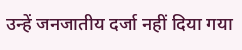उन्हें जनजातीय दर्जा नहीं दिया गया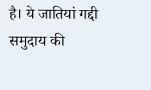है। ये जातियां गद्दी समुदाय की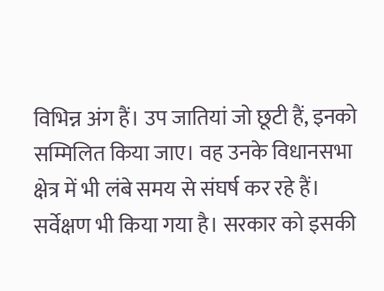विभिन्न अंग हैं। उप जातियां जो छूटी हैं, इनको सम्मिलित किया जाए। वह उनके विधानसभा क्षेत्र में भी लंबे समय से संघर्ष कर रहे हैं। सर्वेक्षण भी किया गया है। सरकार को इसकी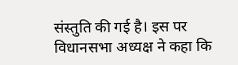संस्तुति की गई है। इस पर विधानसभा अध्यक्ष ने कहा कि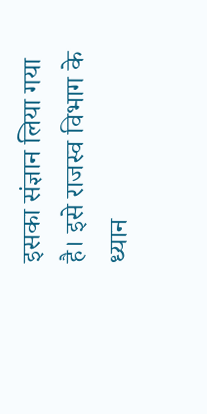इसका संज्ञान लिया गया है। इसे राजस्व विभाग के ध्यान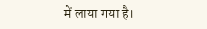में लाया गया है।